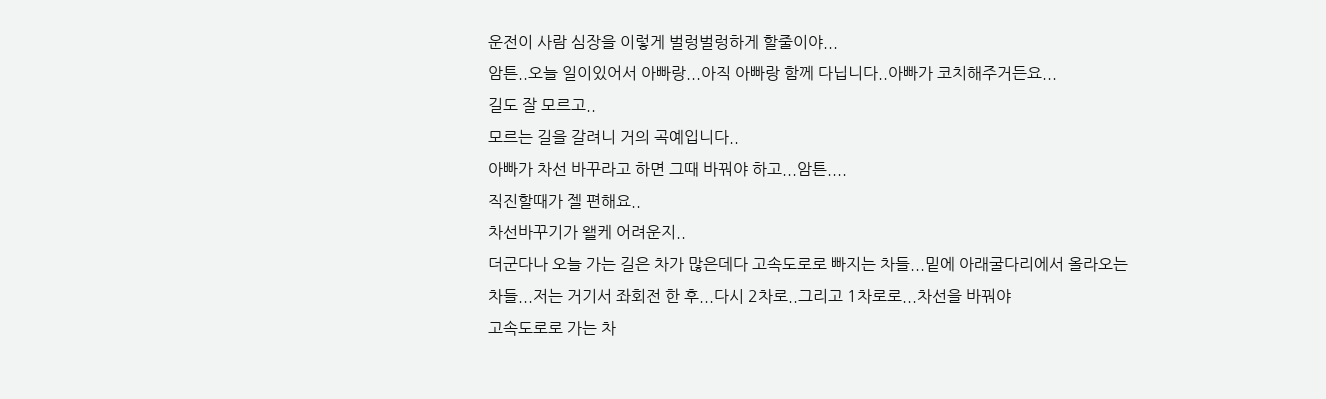운전이 사람 심장을 이렇게 벌렁벌렁하게 할줄이야...
암튼..오늘 일이있어서 아빠랑...아직 아빠랑 함께 다닙니다..아빠가 코치해주거든요...
길도 잘 모르고..
모르는 길을 갈려니 거의 곡예입니다..
아빠가 차선 바꾸라고 하면 그때 바꿔야 하고...암튼....
직진할때가 젤 편해요..
차선바꾸기가 왤케 어려운지..
더군다나 오늘 가는 길은 차가 많은데다 고속도로로 빠지는 차들...밑에 아래굴다리에서 올라오는
차들...저는 거기서 좌회전 한 후...다시 2차로..그리고 1차로로...차선을 바꿔야
고속도로로 가는 차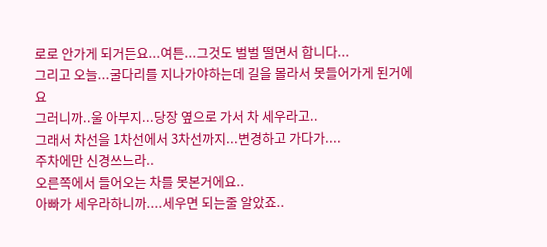로로 안가게 되거든요...여튼...그것도 벌벌 떨면서 합니다...
그리고 오늘...굴다리를 지나가야하는데 길을 몰라서 못들어가게 된거에요
그러니까..울 아부지...당장 옆으로 가서 차 세우라고..
그래서 차선을 1차선에서 3차선까지...변경하고 가다가....
주차에만 신경쓰느라..
오른쪽에서 들어오는 차를 못본거에요..
아빠가 세우라하니까....세우면 되는줄 알았죠..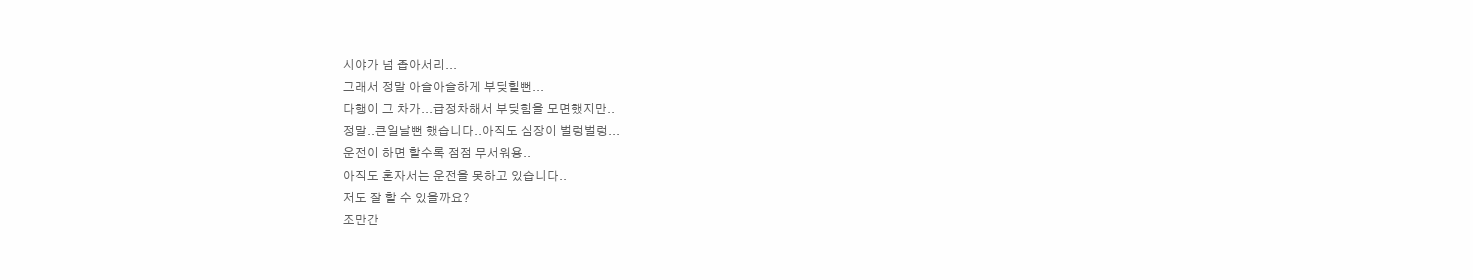시야가 넘 좁아서리...
그래서 정말 아슬아슬하게 부딪힐뻔...
다행이 그 차가...급정차해서 부딪힘을 모면했지만..
정말..큰일날뻔 했습니다..아직도 심장이 벌렁벌렁...
운전이 하면 할수록 점점 무서워용..
아직도 혼자서는 운전을 못하고 있습니다..
저도 잘 할 수 있을까요?
조만간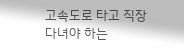고속도로 타고 직장다녀야 하는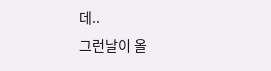데..
그런날이 올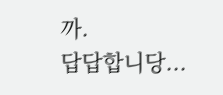까.
답답합니당...